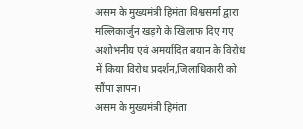असम के मुख्यमंत्री हिमंता विश्वसर्मा द्वारा मल्लिकार्जुन खड़गे के खिलाफ दिए गए अशोभनीय एवं अमर्यादित बयान के विरोध में किया विरोध प्रदर्शन,जिलाधिकारी को सौंपा ज्ञापन।
असम के मुख्यमंत्री हिमंता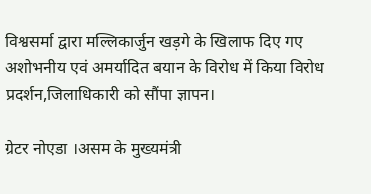विश्वसर्मा द्वारा मल्लिकार्जुन खड़गे के खिलाफ दिए गए अशोभनीय एवं अमर्यादित बयान के विरोध में किया विरोध प्रदर्शन,जिलाधिकारी को सौंपा ज्ञापन।

ग्रेटर नोएडा ।असम के मुख्यमंत्री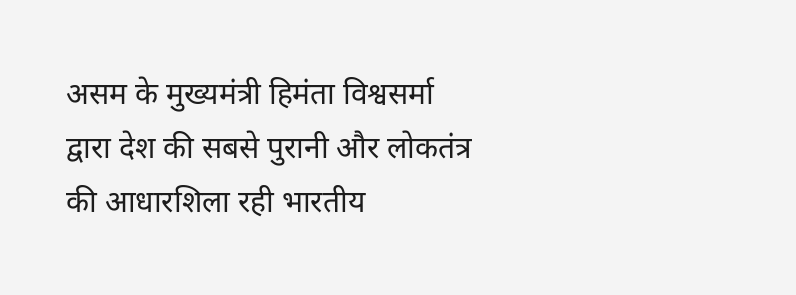असम के मुख्यमंत्री हिमंता विश्वसर्मा द्वारा देश की सबसे पुरानी और लोकतंत्र की आधारशिला रही भारतीय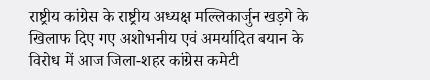राष्ट्रीय कांग्रेस के राष्ट्रीय अध्यक्ष मल्लिकार्जुन खड़गे के खिलाफ दिए गए अशोभनीय एवं अमर्यादित बयान के विरोध में आज जिला-शहर कांग्रेस कमेटी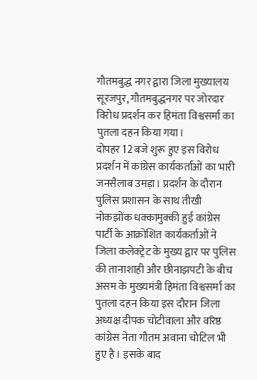गौतमबुद्ध नगर द्वारा जिला मुख्यालय सूरजपुर, गौतमबुद्धनगर पर जोरदार विरोध प्रदर्शन कर हिमंता विश्वसर्मा का पुतला दहन किया गया।
दोपहर 12 बजे शुरू हुए इस विरोध प्रदर्शन में कांग्रेस कार्यकर्ताओं का भारी जनसैलाब उमड़ा। प्रदर्शन के दौरान पुलिस प्रशासन के साथ तीखी नोकझोंक धक्कामुक्की हुई कांग्रेस पार्टी के आक्रोशित कार्यकर्ताओं ने जिला कलेक्ट्रेट के मुख्य द्वार पर पुलिस की तानाशाही और छीनाझपटी के बीच असम के मुख्यमंत्री हिमंता विश्वसर्मा का पुतला दहन किया इस दौरान जिला अध्यक्ष दीपक चोटीवाला और वरिष्ठ कांग्रेस नेता गौतम अवाना चोटिल भी हुए है। इसके बाद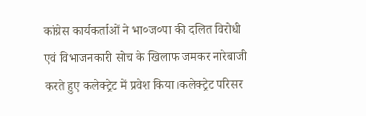कांग्रेस कार्यकर्ताओं ने भा०ज०पा की दलित विरोधी एवं विभाजनकारी सोच के खिलाफ जमकर नारेबाजी करते हुए कलेक्ट्रेट में प्रवेश किया।कलेक्ट्रेट परिसर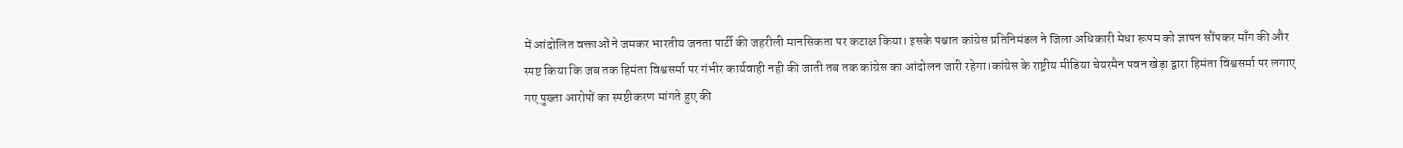में आंदोलित वक्ताओं ने जमकर भारतीय जनता पार्टी की जहरीली मानसिकता पर कटाक्ष किया। इसके पश्चात कांग्रेस प्रतिनिमंडल ने जिला अधिकारी मेधा रूपम को ज्ञापन सौंपकर माँग की और स्पष्ट किया कि जब तक हिमंता विश्वसर्मा पर गंभीर कार्यवाही नही की जाती तब तक कांग्रेस का आंदोलन जारी रहेगा।कांग्रेस के राष्ट्रीय मीडिया चेयरमैन पवन खेड़ा द्वारा हिमंता विश्वसर्मा पर लगाए गए पुख्ता आरोपों का स्पष्टीकरण मांगते हुए की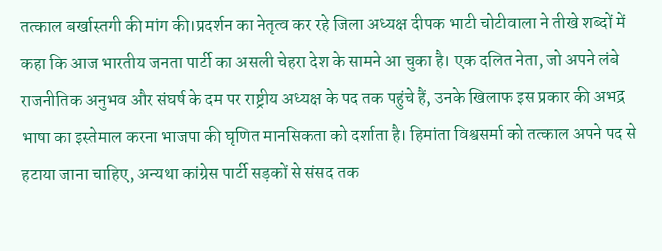तत्काल बर्खास्तगी की मांग की।प्रदर्शन का नेतृत्व कर रहे जिला अध्यक्ष दीपक भाटी चोटीवाला ने तीखे शब्दों में कहा कि आज भारतीय जनता पार्टी का असली चेहरा देश के सामने आ चुका है। एक दलित नेता, जो अपने लंबे राजनीतिक अनुभव और संघर्ष के दम पर राष्ट्रीय अध्यक्ष के पद तक पहुंचे हैं, उनके खिलाफ इस प्रकार की अभद्र भाषा का इस्तेमाल करना भाजपा की घृणित मानसिकता को दर्शाता है। हिमांता विश्वसर्मा को तत्काल अपने पद से हटाया जाना चाहिए, अन्यथा कांग्रेस पार्टी सड़कों से संसद तक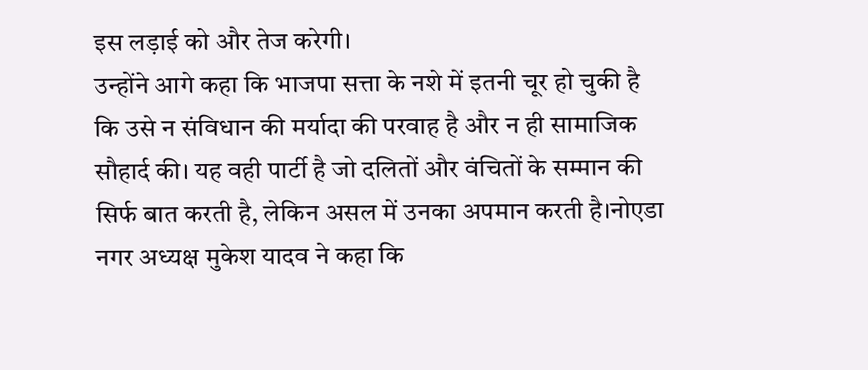इस लड़ाई को और तेज करेगी।
उन्होंने आगे कहा कि भाजपा सत्ता के नशे में इतनी चूर हो चुकी है कि उसे न संविधान की मर्यादा की परवाह है और न ही सामाजिक सौहार्द की। यह वही पार्टी है जो दलितों और वंचितों के सम्मान की सिर्फ बात करती है, लेकिन असल में उनका अपमान करती है।नोएडा नगर अध्यक्ष मुकेश यादव ने कहा कि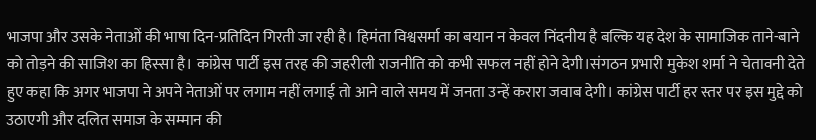भाजपा और उसके नेताओं की भाषा दिन-प्रतिदिन गिरती जा रही है। हिमंता विश्वसर्मा का बयान न केवल निंदनीय है बल्कि यह देश के सामाजिक ताने-बाने को तोड़ने की साजिश का हिस्सा है। कांग्रेस पार्टी इस तरह की जहरीली राजनीति को कभी सफल नहीं होने देगी।संगठन प्रभारी मुकेश शर्मा ने चेतावनी देते हुए कहा कि अगर भाजपा ने अपने नेताओं पर लगाम नहीं लगाई तो आने वाले समय में जनता उन्हें करारा जवाब देगी। कांग्रेस पार्टी हर स्तर पर इस मुद्दे को उठाएगी और दलित समाज के सम्मान की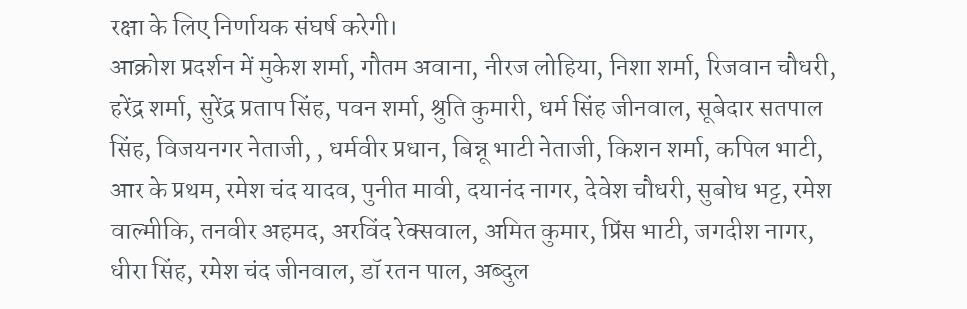रक्षा के लिए निर्णायक संघर्ष करेगी।
आक्रोश प्रदर्शन में मुकेश शर्मा, गौतम अवाना, नीरज लोहिया, निशा शर्मा, रिजवान चौधरी, हरेंद्र शर्मा, सुरेंद्र प्रताप सिंह, पवन शर्मा, श्रुति कुमारी, धर्म सिंह जीनवाल, सूबेदार सतपाल सिंह, विजयनगर नेताजी, , धर्मवीर प्रधान, बिन्नू भाटी नेताजी, किशन शर्मा, कपिल भाटी, आर के प्रथम, रमेश चंद यादव, पुनीत मावी, दयानंद नागर, देवेश चौधरी, सुबोध भट्ट, रमेश वाल्मीकि, तनवीर अहमद, अरविंद रेक्सवाल, अमित कुमार, प्रिंस भाटी, जगदीश नागर, धीरा सिंह, रमेश चंद जीनवाल, डॉ रतन पाल, अब्दुल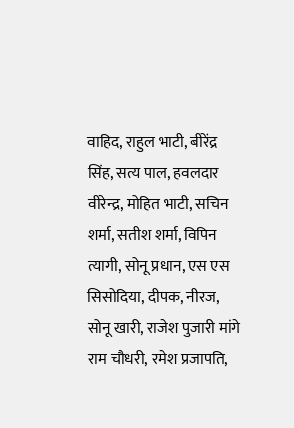वाहिद, राहुल भाटी, बीरेंद्र सिंह, सत्य पाल, हवलदार वीरेन्द्र, मोहित भाटी, सचिन शर्मा, सतीश शर्मा, विपिन त्यागी, सोनू प्रधान, एस एस सिसोदिया, दीपक, नीरज, सोनू खारी, राजेश पुजारी मांगे राम चौधरी, रमेश प्रजापति,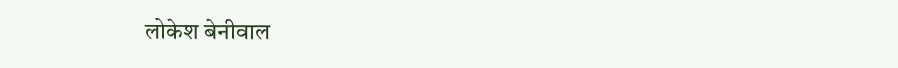लोकेश बेनीवाल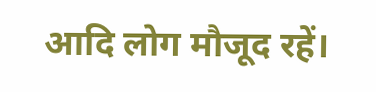आदि लोग मौजूद रहें।